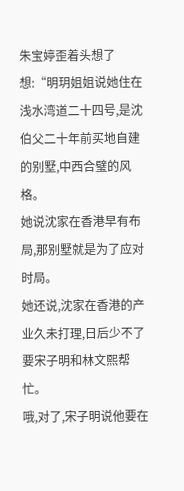朱宝婷歪着头想了想:“明玥姐姐说她住在浅水湾道二十四号,是沈伯父二十年前买地自建的别墅,中西合璧的风格。
她说沈家在香港早有布局,那别墅就是为了应对时局。
她还说,沈家在香港的产业久未打理,日后少不了要宋子明和林文熙帮忙。
哦,对了,宋子明说他要在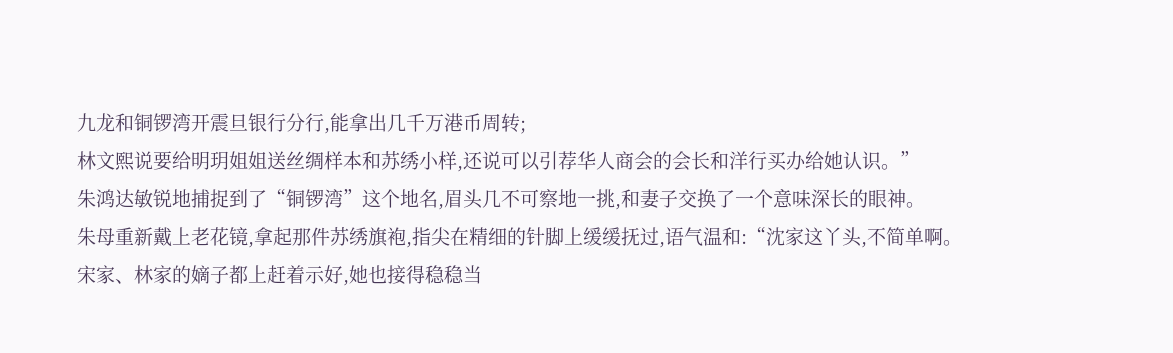九龙和铜锣湾开震旦银行分行,能拿出几千万港币周转;
林文熙说要给明玥姐姐送丝绸样本和苏绣小样,还说可以引荐华人商会的会长和洋行买办给她认识。”
朱鸿达敏锐地捕捉到了“铜锣湾”这个地名,眉头几不可察地一挑,和妻子交换了一个意味深长的眼神。
朱母重新戴上老花镜,拿起那件苏绣旗袍,指尖在精细的针脚上缓缓抚过,语气温和:“沈家这丫头,不简单啊。
宋家、林家的嫡子都上赶着示好,她也接得稳稳当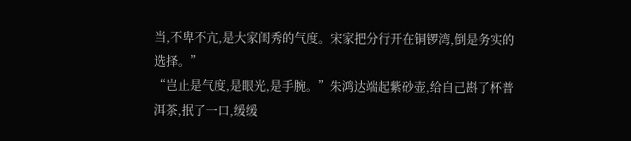当,不卑不亢,是大家闺秀的气度。宋家把分行开在铜锣湾,倒是务实的选择。”
“岂止是气度,是眼光,是手腕。”朱鸿达端起紫砂壶,给自己斟了杯普洱茶,抿了一口,缓缓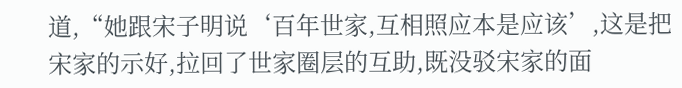道,“她跟宋子明说‘百年世家,互相照应本是应该’,这是把宋家的示好,拉回了世家圈层的互助,既没驳宋家的面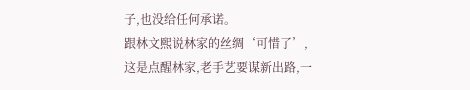子,也没给任何承诺。
跟林文熙说林家的丝绸‘可惜了’,这是点醒林家,老手艺要谋新出路,一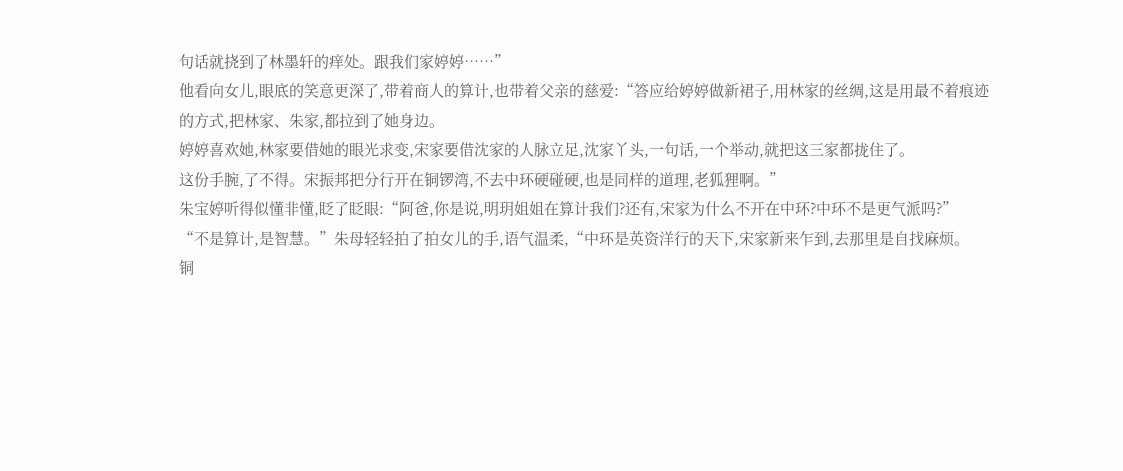句话就挠到了林墨轩的痒处。跟我们家婷婷……”
他看向女儿,眼底的笑意更深了,带着商人的算计,也带着父亲的慈爱:“答应给婷婷做新裙子,用林家的丝绸,这是用最不着痕迹的方式,把林家、朱家,都拉到了她身边。
婷婷喜欢她,林家要借她的眼光求变,宋家要借沈家的人脉立足,沈家丫头,一句话,一个举动,就把这三家都拢住了。
这份手腕,了不得。宋振邦把分行开在铜锣湾,不去中环硬碰硬,也是同样的道理,老狐狸啊。”
朱宝婷听得似懂非懂,眨了眨眼:“阿爸,你是说,明玥姐姐在算计我们?还有,宋家为什么不开在中环?中环不是更气派吗?”
“不是算计,是智慧。”朱母轻轻拍了拍女儿的手,语气温柔,“中环是英资洋行的天下,宋家新来乍到,去那里是自找麻烦。
铜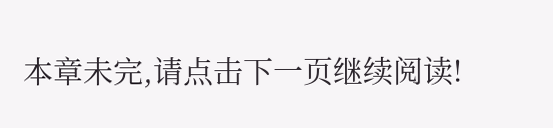本章未完,请点击下一页继续阅读!